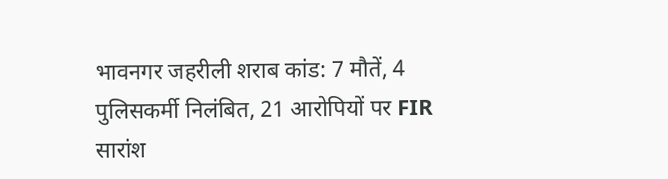भावनगर जहरीली शराब कांड: 7 मौतें, 4 पुलिसकर्मी निलंबित, 21 आरोपियों पर FIR
सारांश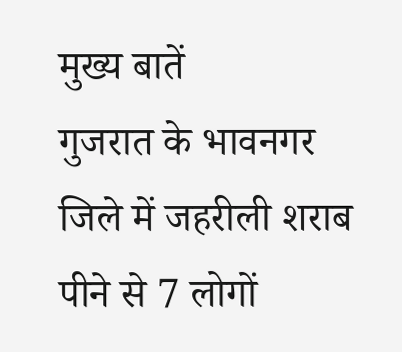मुख्य बातें
गुजरात के भावनगर जिले में जहरीली शराब पीने से 7 लोगों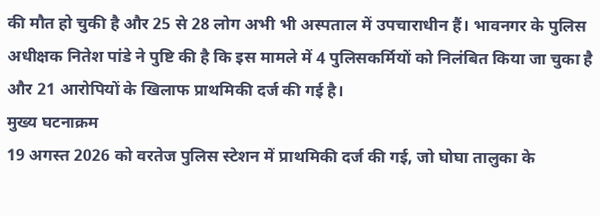की मौत हो चुकी है और 25 से 28 लोग अभी भी अस्पताल में उपचाराधीन हैं। भावनगर के पुलिस अधीक्षक नितेश पांडे ने पुष्टि की है कि इस मामले में 4 पुलिसकर्मियों को निलंबित किया जा चुका है और 21 आरोपियों के खिलाफ प्राथमिकी दर्ज की गई है।
मुख्य घटनाक्रम
19 अगस्त 2026 को वरतेज पुलिस स्टेशन में प्राथमिकी दर्ज की गई, जो घोघा तालुका के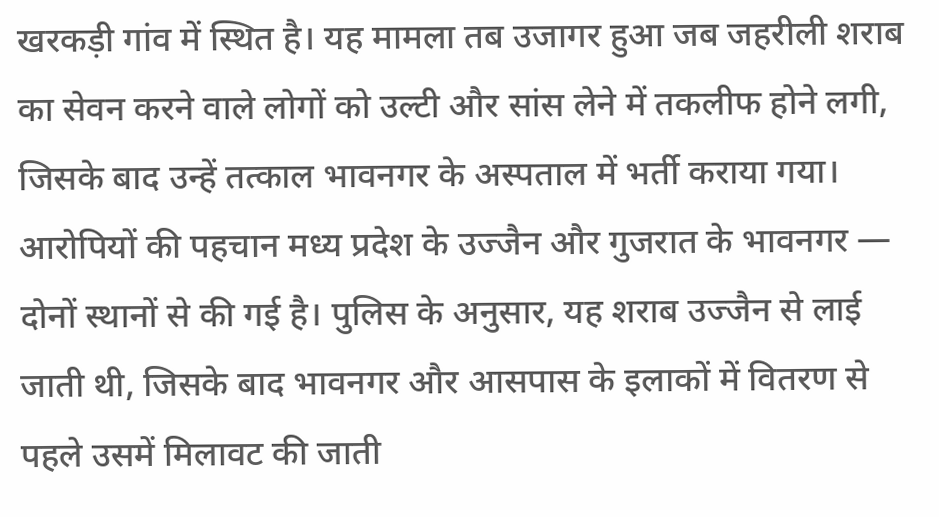खरकड़ी गांव में स्थित है। यह मामला तब उजागर हुआ जब जहरीली शराब का सेवन करने वाले लोगों को उल्टी और सांस लेने में तकलीफ होने लगी, जिसके बाद उन्हें तत्काल भावनगर के अस्पताल में भर्ती कराया गया।
आरोपियों की पहचान मध्य प्रदेश के उज्जैन और गुजरात के भावनगर — दोनों स्थानों से की गई है। पुलिस के अनुसार, यह शराब उज्जैन से लाई जाती थी, जिसके बाद भावनगर और आसपास के इलाकों में वितरण से पहले उसमें मिलावट की जाती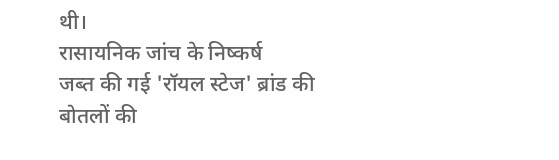थी।
रासायनिक जांच के निष्कर्ष
जब्त की गई 'रॉयल स्टेज' ब्रांड की बोतलों की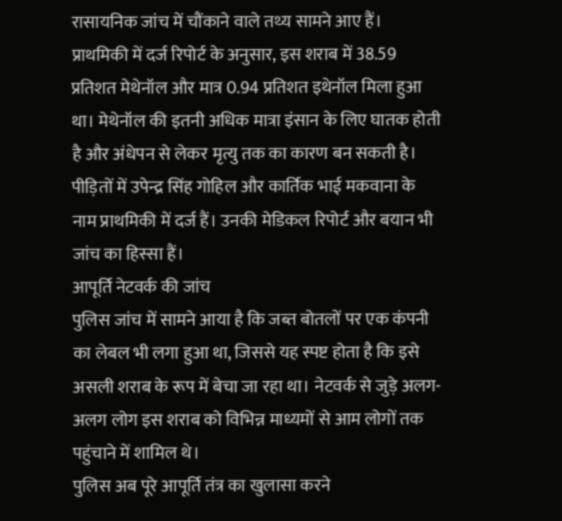रासायनिक जांच में चौंकाने वाले तथ्य सामने आए हैं। प्राथमिकी में दर्ज रिपोर्ट के अनुसार, इस शराब में 38.59 प्रतिशत मेथेनॉल और मात्र 0.94 प्रतिशत इथेनॉल मिला हुआ था। मेथेनॉल की इतनी अधिक मात्रा इंसान के लिए घातक होती है और अंधेपन से लेकर मृत्यु तक का कारण बन सकती है।
पीड़ितों में उपेन्द्र सिंह गोहिल और कार्तिक भाई मकवाना के नाम प्राथमिकी में दर्ज हैं। उनकी मेडिकल रिपोर्ट और बयान भी जांच का हिस्सा हैं।
आपूर्ति नेटवर्क की जांच
पुलिस जांच में सामने आया है कि जब्त बोतलों पर एक कंपनी का लेबल भी लगा हुआ था, जिससे यह स्पष्ट होता है कि इसे असली शराब के रूप में बेचा जा रहा था। नेटवर्क से जुड़े अलग-अलग लोग इस शराब को विभिन्न माध्यमों से आम लोगों तक पहुंचाने में शामिल थे।
पुलिस अब पूरे आपूर्ति तंत्र का खुलासा करने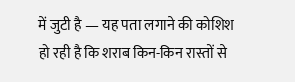में जुटी है — यह पता लगाने की कोशिश हो रही है कि शराब किन-किन रास्तों से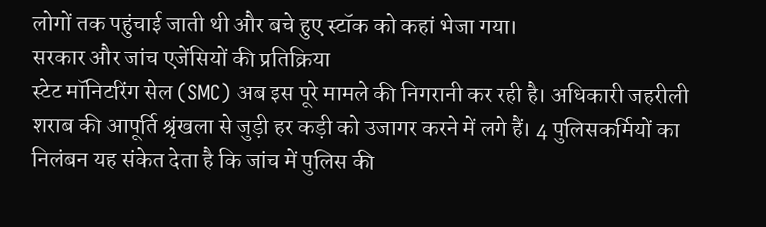लोगों तक पहुंचाई जाती थी और बचे हुए स्टॉक को कहां भेजा गया।
सरकार और जांच एजेंसियों की प्रतिक्रिया
स्टेट मॉनिटरिंग सेल (SMC) अब इस पूरे मामले की निगरानी कर रही है। अधिकारी जहरीली शराब की आपूर्ति श्रृंखला से जुड़ी हर कड़ी को उजागर करने में लगे हैं। 4 पुलिसकर्मियों का निलंबन यह संकेत देता है कि जांच में पुलिस की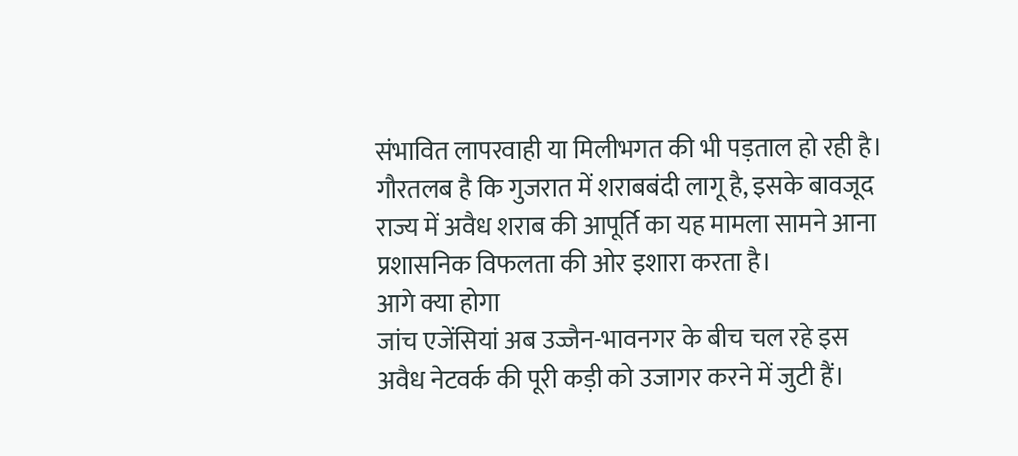संभावित लापरवाही या मिलीभगत की भी पड़ताल हो रही है।
गौरतलब है कि गुजरात में शराबबंदी लागू है, इसके बावजूद राज्य में अवैध शराब की आपूर्ति का यह मामला सामने आना प्रशासनिक विफलता की ओर इशारा करता है।
आगे क्या होगा
जांच एजेंसियां अब उज्जैन-भावनगर के बीच चल रहे इस अवैध नेटवर्क की पूरी कड़ी को उजागर करने में जुटी हैं।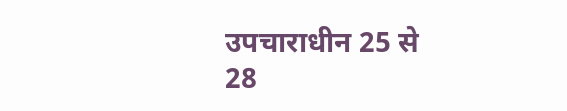उपचाराधीन 25 से 28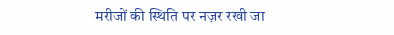मरीजों की स्थिति पर नज़र रखी जा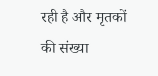रही है और मृतकों की संख्या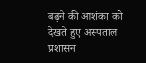बढ़ने की आशंका को देखते हुए अस्पताल प्रशासन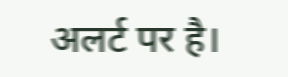अलर्ट पर है।